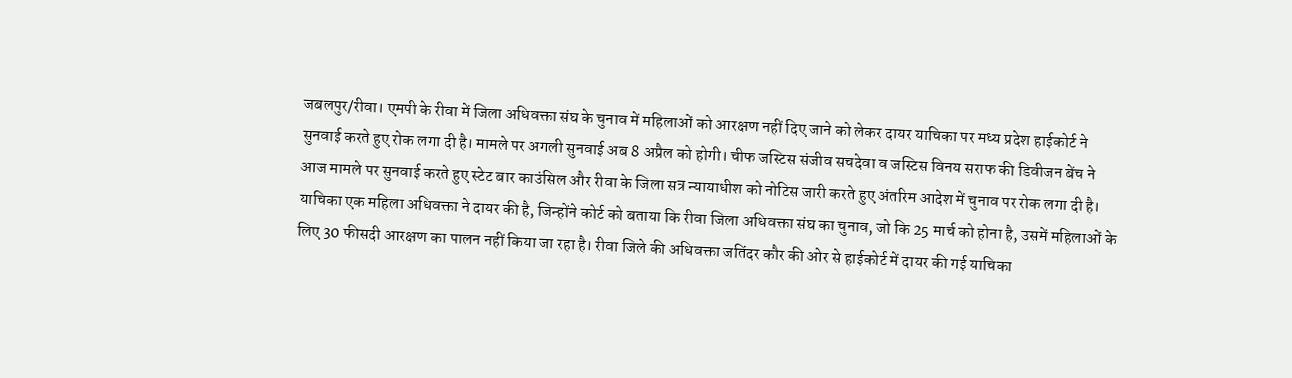जबलपुर/रीवा। एमपी के रीवा में जिला अधिवक्ता संघ के चुनाव में महिलाओं को आरक्षण नहीं दिए जाने को लेकर दायर याचिका पर मध्य प्रदेश हाईकोर्ट ने सुनवाई करते हुए रोक लगा दी है। मामले पर अगली सुनवाई अब 8 अप्रैल को होगी। चीफ जस्टिस संजीव सचदेवा व जस्टिस विनय सराफ की डिवीजन बेंच ने आज मामले पर सुनवाई करते हुए स्टेट बार काउंसिल और रीवा के जिला सत्र न्यायाधीश को नोटिस जारी करते हुए अंतरिम आदेश में चुनाव पर रोक लगा दी है।
याचिका एक महिला अधिवक्ता ने दायर की है, जिन्होंने कोर्ट को बताया कि रीवा जिला अधिवक्ता संघ का चुनाव, जो कि 25 मार्च को होना है, उसमें महिलाओं के लिए 30 फीसदी आरक्षण का पालन नहीं किया जा रहा है। रीवा जिले की अधिवक्ता जतिंदर कौर की ओर से हाईकोर्ट में दायर की गई याचिका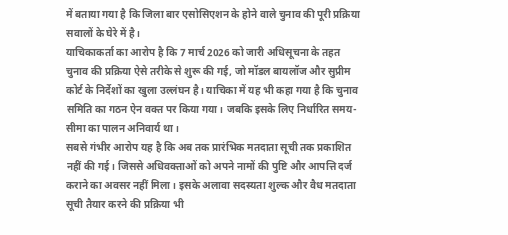में बताया गया है कि जिला बार एसोसिएशन के होने वाले चुनाव की पूरी प्रक्रिया सवालों के घेरे में है।
याचिकाकर्ता का आरोप है कि 7 मार्च 2026 को जारी अधिसूचना के तहत चुनाव की प्रक्रिया ऐसे तरीके से शुरू की गई, जो मॉडल बायलॉज और सुप्रीम कोर्ट के निर्देशों का खुला उल्लंघन है। याचिका में यह भी कहा गया है कि चुनाव समिति का गठन ऐन वक्त पर किया गया। जबकि इसके लिए निर्धारित समय-सीमा का पालन अनिवार्य था।
सबसे गंभीर आरोप यह है कि अब तक प्रारंभिक मतदाता सूची तक प्रकाशित नहीं की गई। जिससे अधिवक्ताओं को अपने नामों की पुष्टि और आपत्ति दर्ज कराने का अवसर नहीं मिला। इसके अलावा सदस्यता शुल्क और वैध मतदाता सूची तैयार करने की प्रक्रिया भी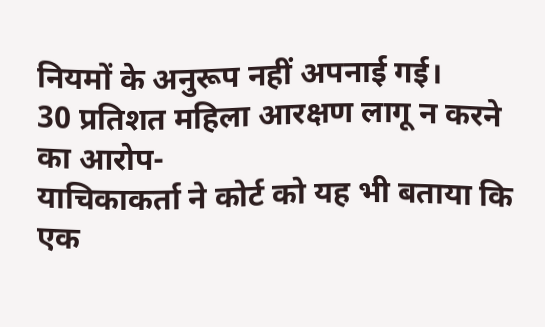नियमों के अनुरूप नहीं अपनाई गई।
30 प्रतिशत महिला आरक्षण लागू न करने का आरोप-
याचिकाकर्ता ने कोर्ट को यह भी बताया कि एक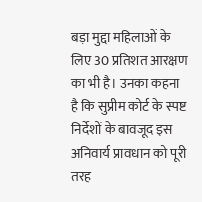बड़ा मुद्दा महिलाओं के लिए 30 प्रतिशत आरक्षण का भी है। उनका कहना है कि सुप्रीम कोर्ट के स्पष्ट निर्देशों के बावजूद इस अनिवार्य प्रावधान को पूरी तरह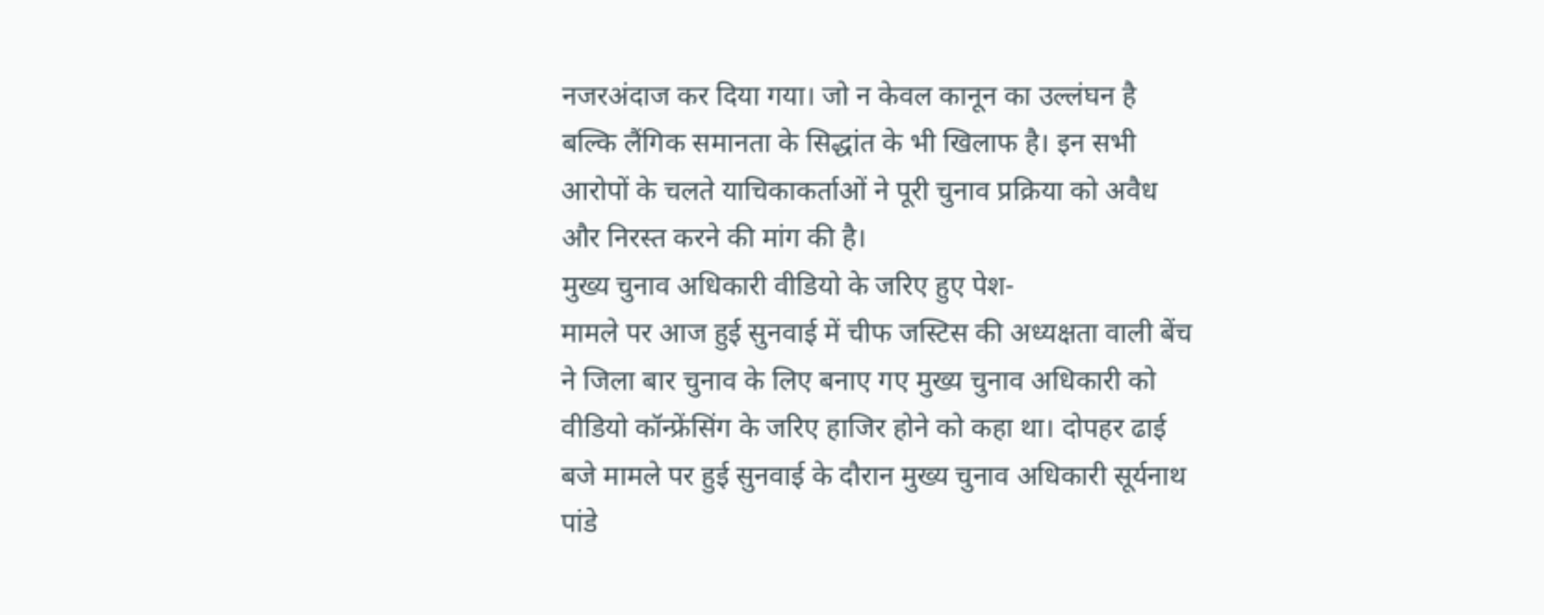नजरअंदाज कर दिया गया। जो न केवल कानून का उल्लंघन है बल्कि लैंगिक समानता के सिद्धांत के भी खिलाफ है। इन सभी आरोपों के चलते याचिकाकर्ताओं ने पूरी चुनाव प्रक्रिया को अवैध और निरस्त करने की मांग की है।
मुख्य चुनाव अधिकारी वीडियो के जरिए हुए पेश-
मामले पर आज हुई सुनवाई में चीफ जस्टिस की अध्यक्षता वाली बेंच ने जिला बार चुनाव के लिए बनाए गए मुख्य चुनाव अधिकारी को वीडियो कॉन्फ्रेंसिंग के जरिए हाजिर होने को कहा था। दोपहर ढाई बजे मामले पर हुई सुनवाई के दौरान मुख्य चुनाव अधिकारी सूर्यनाथ पांडे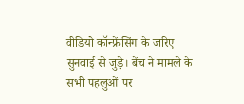वीडियो कॉन्फ्रेंसिंग के जरिए सुनवाई से जुड़े। बेंच ने मामले के सभी पहलुओं पर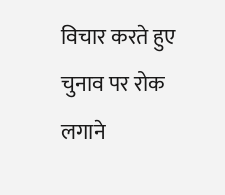विचार करते हुए चुनाव पर रोक लगाने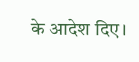के आदेश दिए।